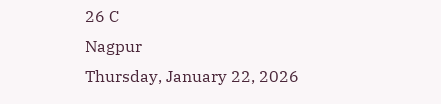26 C
Nagpur
Thursday, January 22, 2026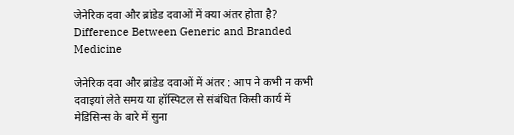जेनेरिक दवा और ब्रांडेड दवाओं में क्या अंतर होता है? Difference Between Generic and Branded Medicine

जेनेरिक दवा और ब्रांडेड दवाओं में अंतर : आप ने कभी न कभी दवाइयां लेते समय या हॉस्पिटल से संबंधित किसी कार्य में मेडिसिन्स के बारे में सुना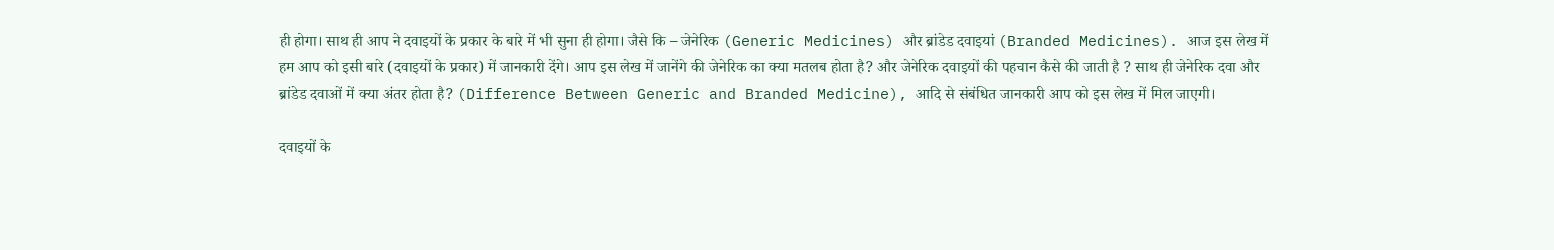ही होगा। साथ ही आप ने दवाइयों के प्रकार के बारे में भी सुना ही होगा। जैसे कि – जेनेरिक (Generic Medicines) और ब्रांडेड दवाइयां (Branded Medicines). आज इस लेख में हम आप को इसी बारे (दवाइयों के प्रकार) में जानकारी देंगे। आप इस लेख में जानेंगे की जेनेरिक का क्या मतलब होता है? और जेनेरिक दवाइयों की पहचान कैसे की जाती है ? साथ ही जेनेरिक दवा और ब्रांडेड दवाओं में क्या अंतर होता है? (Difference Between Generic and Branded Medicine), आदि से संबंधित जानकारी आप को इस लेख में मिल जाएगी।

दवाइयों के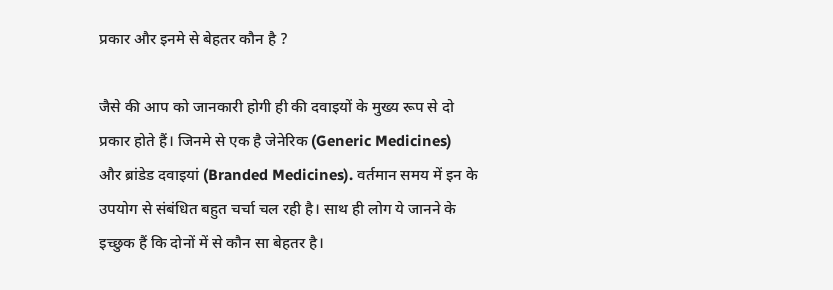प्रकार और इनमे से बेहतर कौन है ?

जैसे की आप को जानकारी होगी ही की दवाइयों के मुख्य रूप से दो प्रकार होते हैं। जिनमे से एक है जेनेरिक (Generic Medicines) और ब्रांडेड दवाइयां (Branded Medicines). वर्तमान समय में इन के उपयोग से संबंधित बहुत चर्चा चल रही है। साथ ही लोग ये जानने के इच्छुक हैं कि दोनों में से कौन सा बेहतर है।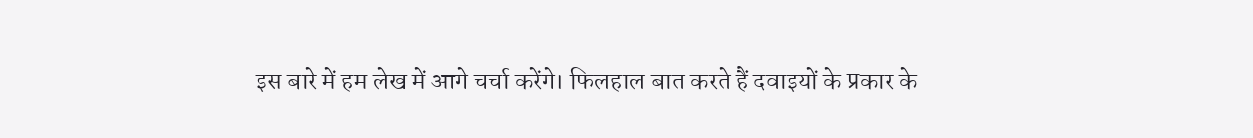इस बारे में हम लेख में आगे चर्चा करेंगे। फिलहाल बात करते हैं दवाइयों के प्रकार के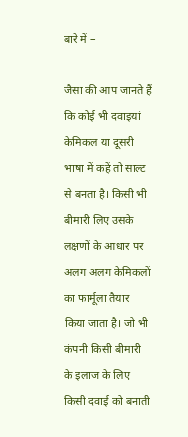बारे में –

जैसा की आप जानते हैं कि कोई भी दवाइयां केमिकल या दूसरी भाषा में कहें तो साल्ट से बनता है। किसी भी बीमारी लिए उसके लक्षणों के आधार पर अलग अलग केमिकलों का फार्मूला तैयार किया जाता है। जो भी कंपनी किसी बीमारी के इलाज के लिए किसी दवाई को बनाती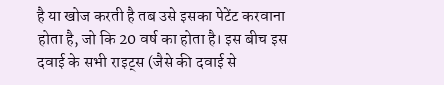है या खोज करती है तब उसे इसका पेटेंट करवाना होता है, जो कि 20 वर्ष का होता है। इस बीच इस दवाई के सभी राइट्स (जैसे की दवाई से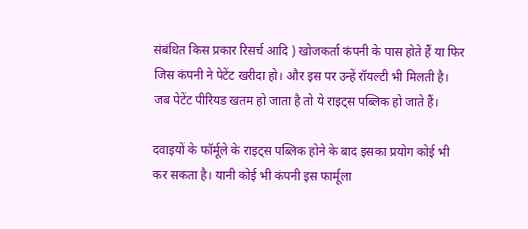संबंधित किस प्रकार रिसर्च आदि ) खोजकर्ता कंपनी के पास होते हैं या फिर जिस कंपनी ने पेटेंट खरीदा हो। और इस पर उन्हें रॉयल्टी भी मिलती है। जब पेटेंट पीरियड खतम हो जाता है तो ये राइट्स पब्लिक हो जाते हैं।

दवाइयों के फॉर्मूले के राइट्स पब्लिक होने के बाद इसका प्रयोग कोई भी कर सकता है। यानी कोई भी कंपनी इस फार्मूला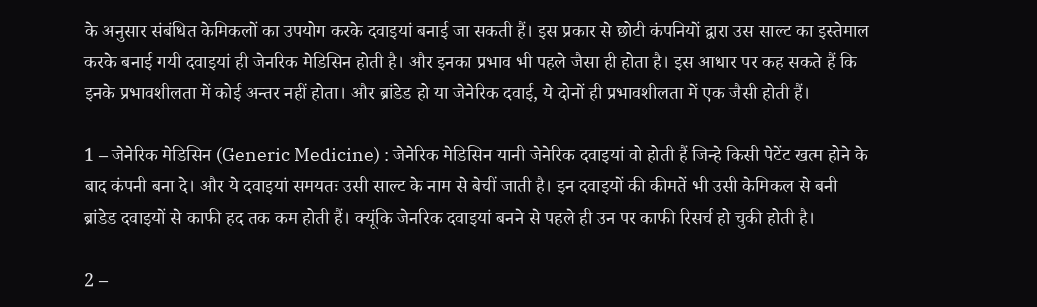के अनुसार संबंधित केमिकलों का उपयोग करके दवाइयां बनाई जा सकती हैं। इस प्रकार से छोटी कंपनियों द्वारा उस साल्ट का इस्तेमाल करके बनाई गयी दवाइयां ही जेनरिक मेडिसिन होती है। और इनका प्रभाव भी पहले जैसा ही होता है। इस आधार पर कह सकते हैं कि इनके प्रभावशीलता में कोई अन्तर नहीं होता। और ब्रांडेड हो या जेनेरिक दवाई, ये दोनों ही प्रभावशीलता में एक जैसी होती हैं।

1 – जेनेरिक मेडिसिन (Generic Medicine) : जेनेरिक मेडिसिन यानी जेनेरिक दवाइयां वो होती हैं जिन्हे किसी पेटेंट खत्म होने के बाद कंपनी बना दे। और ये दवाइयां समयतः उसी साल्ट के नाम से बेचीं जाती है। इन दवाइयों की कीमतें भी उसी केमिकल से बनी ब्रांडेड दवाइयों से काफी हद तक कम होती हैं। क्यूंकि जेनरिक दवाइयां बनने से पहले ही उन पर काफी रिसर्च हो चुकी होती है।

2 –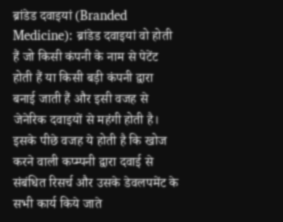ब्रांडेड दवाइयां (Branded Medicine): ब्रांडेड दवाइयां वो होती हैं जो किसी कंपनी के नाम से पेटेंट होती हैं या किसी बड़ी कंपनी द्वारा बनाई जाती हैं और इसी वजह से जेनेरिक दवाइयों से महंगी होती है। इसके पीछे वजह ये होती है कि खोज करने वाली कप्म्पनी द्वारा दवाई से संबंधित रिसर्च और उसके डेवलपमेंट के सभी कार्य किये जाते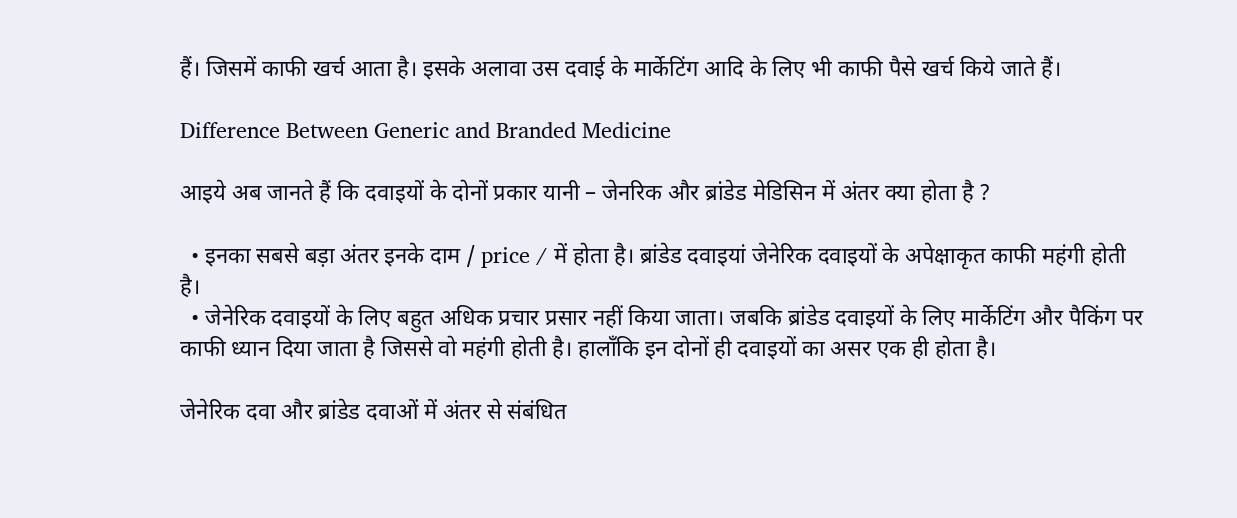हैं। जिसमें काफी खर्च आता है। इसके अलावा उस दवाई के मार्केटिंग आदि के लिए भी काफी पैसे खर्च किये जाते हैं।

Difference Between Generic and Branded Medicine

आइये अब जानते हैं कि दवाइयों के दोनों प्रकार यानी – जेनरिक और ब्रांडेड मेडिसिन में अंतर क्या होता है ?

  • इनका सबसे बड़ा अंतर इनके दाम / price / में होता है। ब्रांडेड दवाइयां जेनेरिक दवाइयों के अपेक्षाकृत काफी महंगी होती है।
  • जेनेरिक दवाइयों के लिए बहुत अधिक प्रचार प्रसार नहीं किया जाता। जबकि ब्रांडेड दवाइयों के लिए मार्केटिंग और पैकिंग पर काफी ध्यान दिया जाता है जिससे वो महंगी होती है। हालाँकि इन दोनों ही दवाइयों का असर एक ही होता है।

जेनेरिक दवा और ब्रांडेड दवाओं में अंतर से संबंधित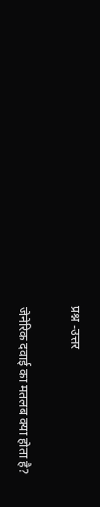प्रश्न -उत्तर

जेनेरिक दवाई का मतलब क्या होता है?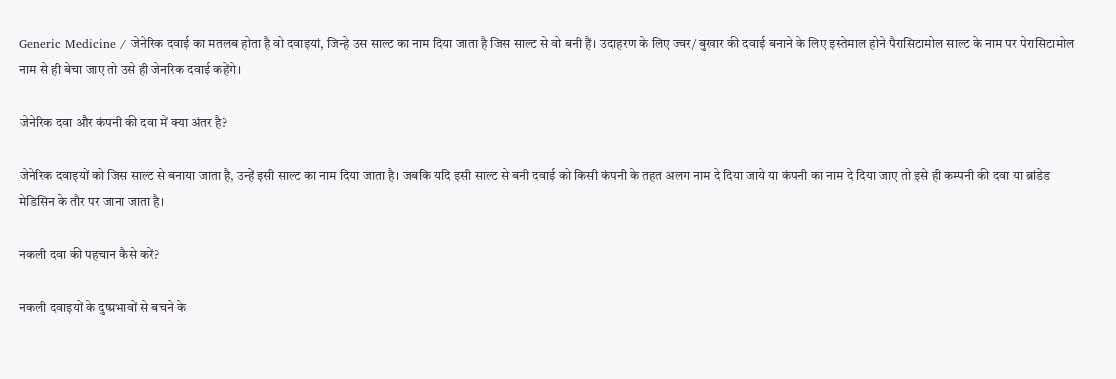Generic Medicine / जेनेरिक दवाई का मतलब होता है वो दवाइयां, जिन्हे उस साल्ट का नाम दिया जाता है जिस साल्ट से वो बनी हैं। उदाहरण के लिए ज्वर/ बुखार की दवाई बनाने के लिए इस्तेमाल होने पैरासिटामोल साल्ट के नाम पर पेरासिटामोल नाम से ही बेचा जाए तो उसे ही जेनरिक दवाई कहेंगे।

जेनेरिक दवा और कंपनी की दवा में क्या अंतर है?

जेनेरिक दवाइयों को जिस साल्ट से बनाया जाता है, उन्हें इसी साल्ट का नाम दिया जाता है। जबकि यदि इसी साल्ट से बनी दवाई को किसी कंपनी के तहत अलग नाम दे दिया जाये या कंपनी का नाम दे दिया जाए तो इसे ही कम्पनी की दवा या ब्रांडेड मेडिसिन के तौर पर जाना जाता है।

नकली दवा की पहचान कैसे करें?

नकली दवाइयों के दुष्प्रभावों से बचने के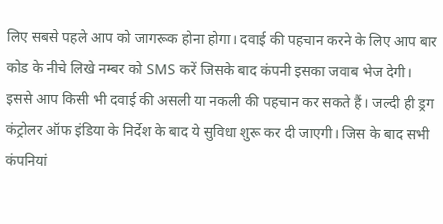लिए सबसे पहले आप को जागरूक होना होगा। दवाई की पहचान करने के लिए आप बार कोड के नीचे लिखे नम्बर को SMS करें जिसके बाद कंपनी इसका जवाब भेज देगी। इससे आप किसी भी दवाई की असली या नकली की पहचान कर सकते हैं। जल्दी ही ड्रग कंट्रोलर ऑफ इंडिया के निर्देश के बाद ये सुविधा शुरू कर दी जाएगी। जिस के बाद सभी कंपनियां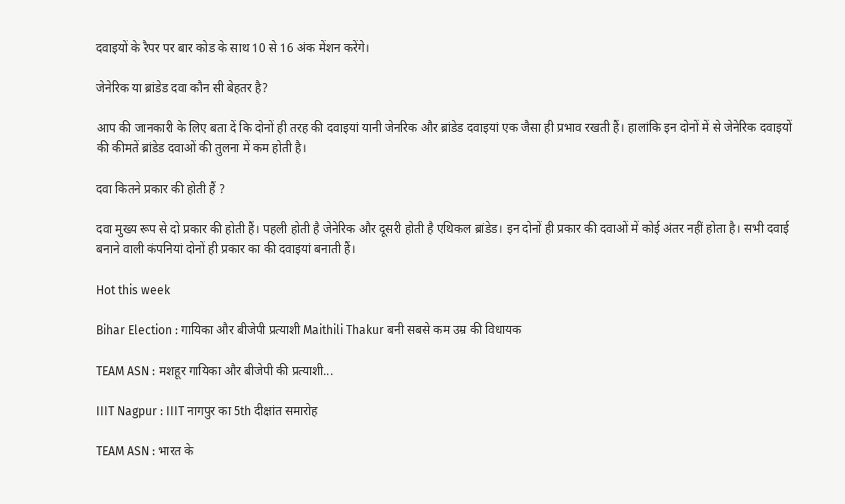दवाइयों के रैपर पर बार कोड के साथ 10 से 16 अंक मेंशन करेंगे।

जेनेरिक या ब्रांडेड दवा कौन सी बेहतर है?

आप की जानकारी के लिए बता दें कि दोनों ही तरह की दवाइयां यानी जेनरिक और ब्रांडेड दवाइयां एक जैसा ही प्रभाव रखती हैं। हालांकि इन दोनों में से जेनेरिक दवाइयों की कीमतें ब्रांडेड दवाओं की तुलना में कम होती है।

दवा कितने प्रकार की होती हैं ?

दवा मुख्य रूप से दो प्रकार की होती हैं। पहली होती है जेनेरिक और दूसरी होती है एथिकल ब्रांडेड। इन दोनों ही प्रकार की दवाओं में कोई अंतर नहीं होता है। सभी दवाई बनाने वाली कंपनियां दोनों ही प्रकार का की दवाइयां बनाती हैं।

Hot this week

Bihar Election : गायिका और बीजेपी प्रत्याशी Maithili Thakur बनी सबसे कम उम्र की विधायक

TEAM ASN : मशहूर गायिका और बीजेपी की प्रत्याशी...

IIIT Nagpur : IIIT नागपुर का 5th दीक्षांत समारोह

TEAM ASN : भारत के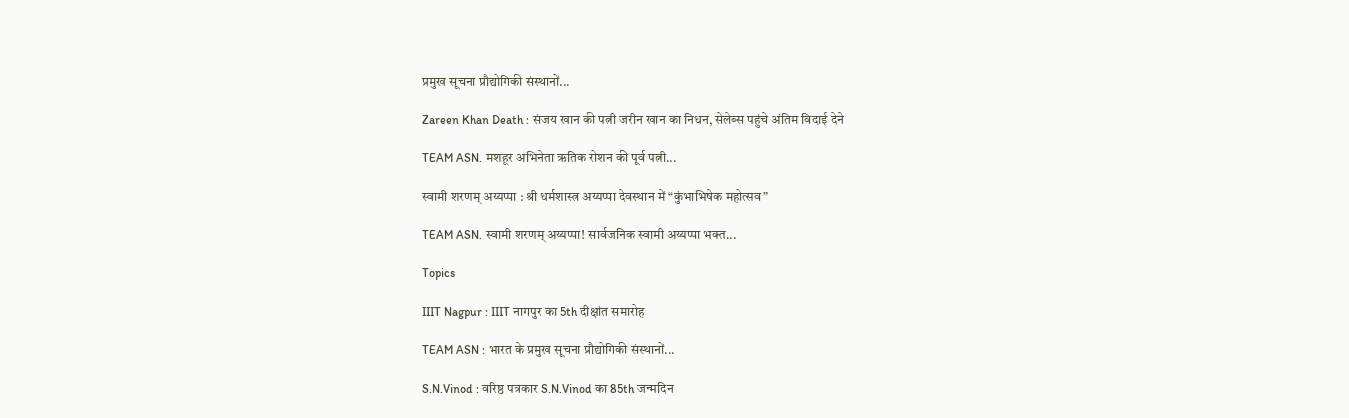प्रमुख सूचना प्रौद्योगिकी संस्थानों...

Zareen Khan Death : संजय खान की पत्नी जरीन खान का निधन, सेलेब्स पहुंचे अंतिम विदाई देने

TEAM ASN. मशहूर अभिनेता ऋतिक रोशन की पूर्व पत्नी...

स्वामी शरणम् अय्यप्पा : श्री धर्मशास्त्र अय्यप्पा देवस्थान में “कुंभाभिषेक महोत्सव”

TEAM ASN. स्वामी शरणम् अय्यप्पा! सार्वजनिक स्वामी अय्यप्पा भक्त...

Topics

IIIT Nagpur : IIIT नागपुर का 5th दीक्षांत समारोह

TEAM ASN : भारत के प्रमुख सूचना प्रौद्योगिकी संस्थानों...

S.N.Vinod : वरिष्ठ पत्रकार S.N.Vinod का 85th जन्मदिन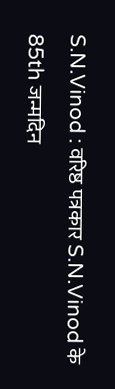S.N.Vinod : वरिष्ठ पत्रकार S.N.Vinod के 85th जन्मदिन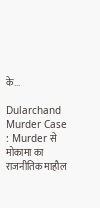के...

Dularchand Murder Case : Murder से मोकामा का राजनीतिक माहौल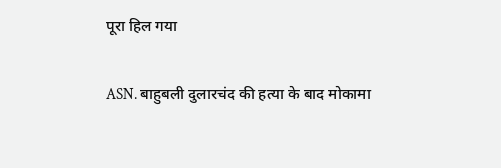पूरा हिल गया

ASN. बाहुबली दुलारचंद की हत्या के बाद मोकामा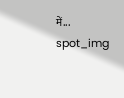में...
spot_img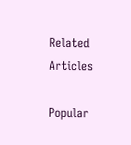Related Articles

Popular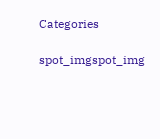Categories

spot_imgspot_img